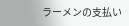ラーメンの支払い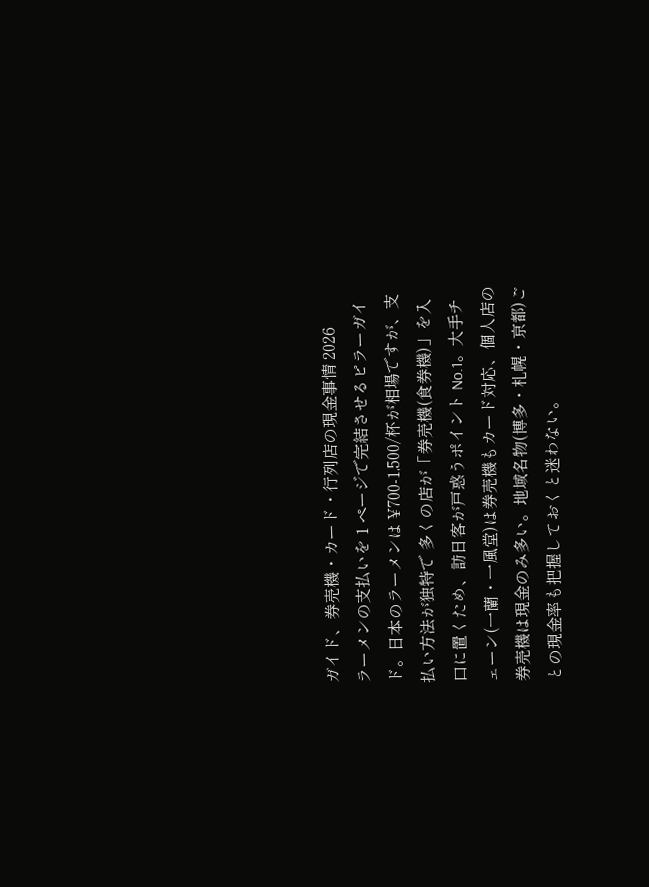ガイド、券売機・カード・行列店の現金事情 2026
ラーメンの支払いを 1 ページで完結させるピラーガイド。日本のラーメンは ¥700-1,500/杯が相場ですが、支払い方法が独特で 多くの店が「券売機(食券機)」を入口に置くため、訪日客が戸惑うポイント No.1。大手チェーン(一蘭・一風堂)は券売機もカード対応、個人店の券売機は現金のみ多い。地域名物(博多・札幌・京都)ごとの現金率も把握しておくと迷わない。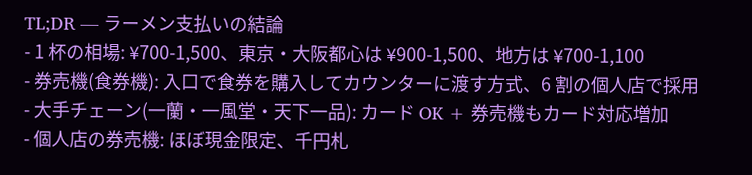TL;DR — ラーメン支払いの結論
- 1 杯の相場: ¥700-1,500、東京・大阪都心は ¥900-1,500、地方は ¥700-1,100
- 券売機(食券機): 入口で食券を購入してカウンターに渡す方式、6 割の個人店で採用
- 大手チェーン(一蘭・一風堂・天下一品): カード OK + 券売機もカード対応増加
- 個人店の券売機: ほぼ現金限定、千円札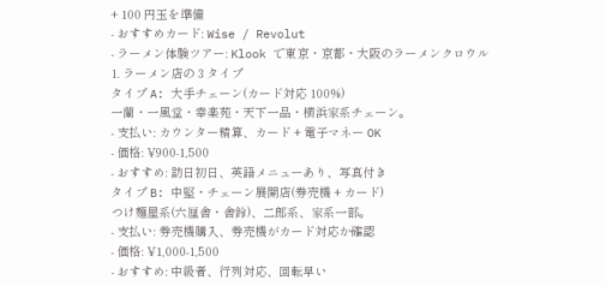+ 100 円玉を準備
- おすすめカード: Wise / Revolut
- ラーメン体験ツアー: Klook で東京・京都・大阪のラーメンクロウル
1. ラーメン店の 3 タイプ
タイプ A: 大手チェーン(カード対応 100%)
一蘭・一風堂・幸楽苑・天下一品・横浜家系チェーン。
- 支払い: カウンター精算、カード + 電子マネー OK
- 価格: ¥900-1,500
- おすすめ: 訪日初日、英語メニューあり、写真付き
タイプ B: 中堅・チェーン展開店(券売機 + カード)
つけ麺屋系(六厘舎・舎鈴)、二郎系、家系一部。
- 支払い: 券売機購入、券売機がカード対応か確認
- 価格: ¥1,000-1,500
- おすすめ: 中級者、行列対応、回転早い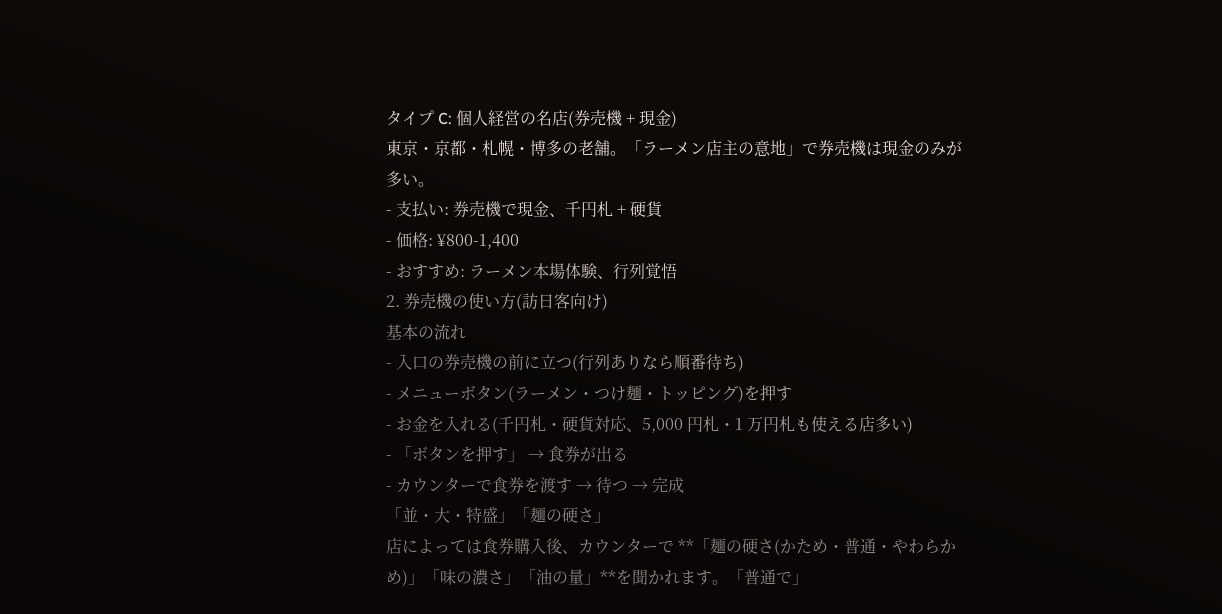タイプ C: 個人経営の名店(券売機 + 現金)
東京・京都・札幌・博多の老舗。「ラーメン店主の意地」で券売機は現金のみが多い。
- 支払い: 券売機で現金、千円札 + 硬貨
- 価格: ¥800-1,400
- おすすめ: ラーメン本場体験、行列覚悟
2. 券売機の使い方(訪日客向け)
基本の流れ
- 入口の券売機の前に立つ(行列ありなら順番待ち)
- メニューボタン(ラーメン・つけ麺・トッピング)を押す
- お金を入れる(千円札・硬貨対応、5,000 円札・1 万円札も使える店多い)
- 「ボタンを押す」 → 食券が出る
- カウンターで食券を渡す → 待つ → 完成
「並・大・特盛」「麺の硬さ」
店によっては食券購入後、カウンターで **「麺の硬さ(かため・普通・やわらかめ)」「味の濃さ」「油の量」**を聞かれます。「普通で」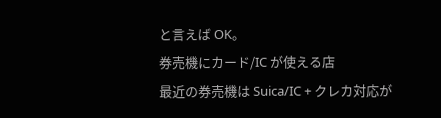と言えば OK。
券売機にカード/IC が使える店
最近の券売機は Suica/IC + クレカ対応が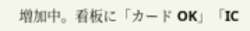増加中。看板に「カード OK」「IC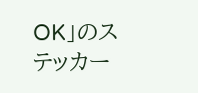OK」のステッカー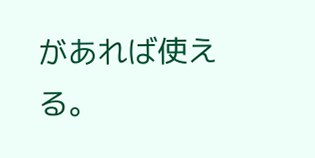があれば使える。